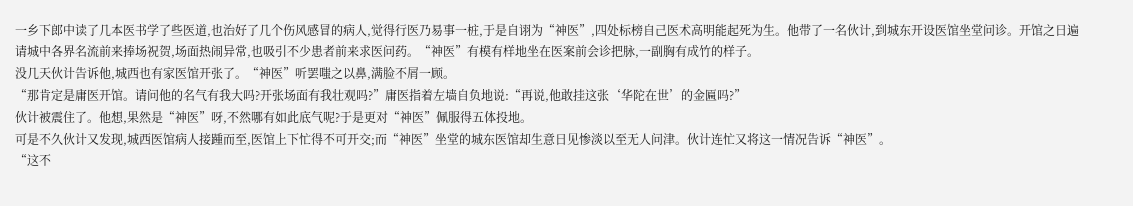一乡下郎中读了几本医书学了些医道,也治好了几个伤风感冒的病人,觉得行医乃易事一桩,于是自诩为“神医”,四处标榜自己医术高明能起死为生。他带了一名伙计,到城东开设医馆坐堂问诊。开馆之日遍请城中各界名流前来捧场祝贺,场面热闹异常,也吸引不少患者前来求医问药。“神医”有模有样地坐在医案前会诊把脉,一副胸有成竹的样子。
没几天伙计告诉他,城西也有家医馆开张了。“神医”听罢嗤之以鼻,满脸不屑一顾。
“那肯定是庸医开馆。请问他的名气有我大吗?开张场面有我壮观吗?”庸医指着左墙自负地说:“再说,他敢挂这张‘华陀在世’的金匾吗?”
伙计被震住了。他想,果然是“神医”呀,不然哪有如此底气呢?于是更对“神医”佩服得五体投地。
可是不久伙计又发现,城西医馆病人接踵而至,医馆上下忙得不可开交;而“神医”坐堂的城东医馆却生意日见惨淡以至无人问津。伙计连忙又将这一情况告诉“神医”。
“这不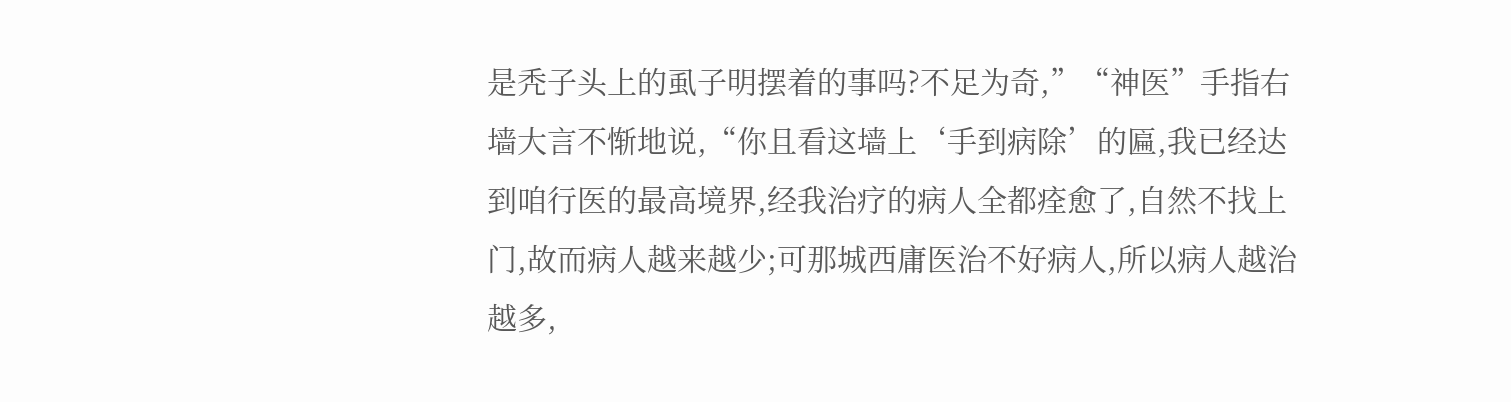是秃子头上的虱子明摆着的事吗?不足为奇,”“神医”手指右墙大言不惭地说,“你且看这墙上‘手到病除’的匾,我已经达到咱行医的最高境界,经我治疗的病人全都痊愈了,自然不找上门,故而病人越来越少;可那城西庸医治不好病人,所以病人越治越多,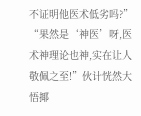不证明他医术低劣吗?”
“果然是‘神医’呀,医术神理论也神,实在让人敬佩之至!”伙计恍然大悟揶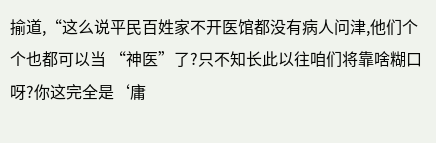揄道,“这么说平民百姓家不开医馆都没有病人问津,他们个个也都可以当 “神医”了?只不知长此以往咱们将靠啥糊口呀?你这完全是‘庸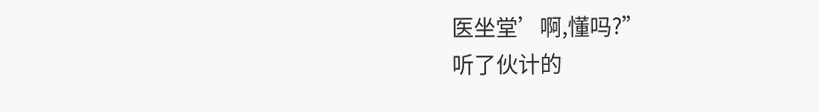医坐堂’啊,懂吗?”
听了伙计的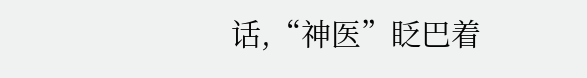话,“神医”眨巴着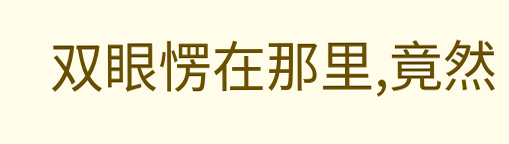双眼愣在那里,竟然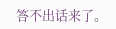答不出话来了。